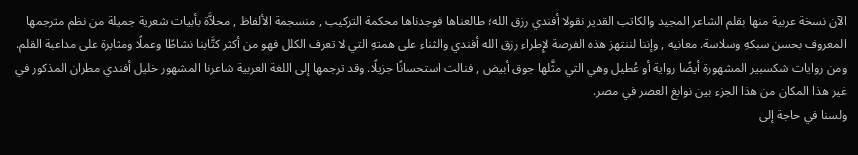الآن نسخة عربية منها بقلم الشاعر المجيد والكاتب القدير نقولا أفندي رزق الله؛ طالعناها فوجدناها محكمة التركيب , منسجمة الألفاظ , محلاَّة بأبيات شعرية جميلة من نظم مترجمها المعروف بحسن سبكهِ وسلاسة. معانيه , وإننا لننتهز هذه الفرصة لإِطراء رزق الله أفندي والثناء على همتهِ التي لا تعرف الكلل فهو من أكثر كتَّابنا نشاطًا وعملًا ومثابرة على مداعبة القلم. ومن روايات شكسبير المشهورة أيضًا رواية أو عُطيل وهي التي مثَّلها جوق أبيض , فنالت استحسانًا جزيلًا. وقد ترجمها إلى اللغة العربية شاعرنا المشهور خليل أفندي مطران المذكور في غير هذا المكان من هذا الجزء بين نوابغ العصر في مصر.
ولسنا في حاجة إلى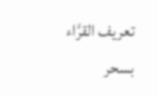تعريف القرَّاء بسحر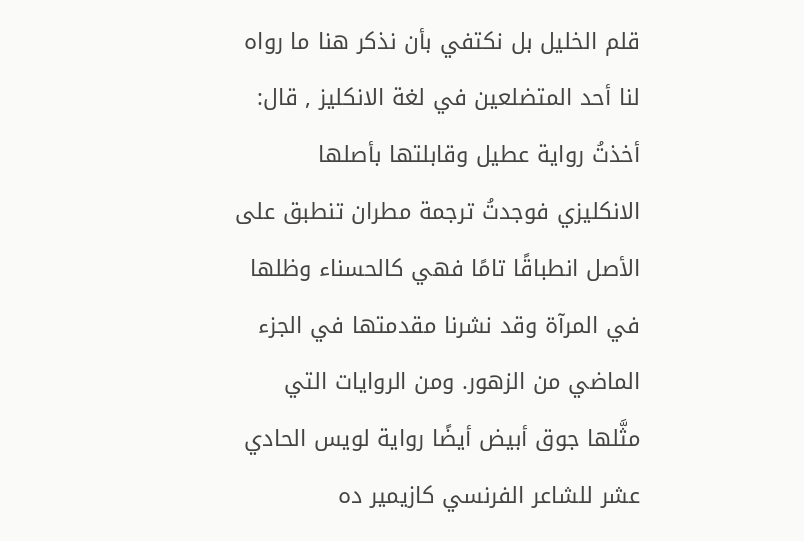قلم الخليل بل نكتفي بأن نذكر هنا ما رواه لنا أحد المتضلعين في لغة الانكليز , قال: أخذتُ رواية عطيل وقابلتها بأصلها الانكليزي فوجدتُ ترجمة مطران تنطبق على الأصل انطباقًا تامًا فهي كالحسناء وظلها في المرآة وقد نشرنا مقدمتها في الجزء الماضي من الزهور. ومن الروايات التي مثَّلها جوق أبيض أيضًا رواية لويس الحادي عشر للشاعر الفرنسي كازيمير ده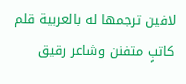لافين ترجمها له بالعربية قلم كاتبٍ متفنن وشاعر رقيق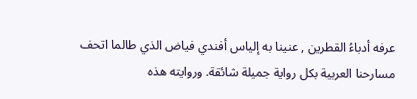عرفه أدباءُ القطرين , عنينا به إلياس أفندي فياض الذي طالما اتحف مسارحنا العربية بكل رواية جميلة شائقة. وروايته هذه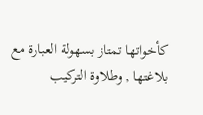كأخواتها تمتاز بسهولة العبارة مع بلاغتها , وطلاوة التركيب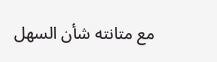مع متانته شأن السهل